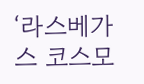‘라스베가스 코스모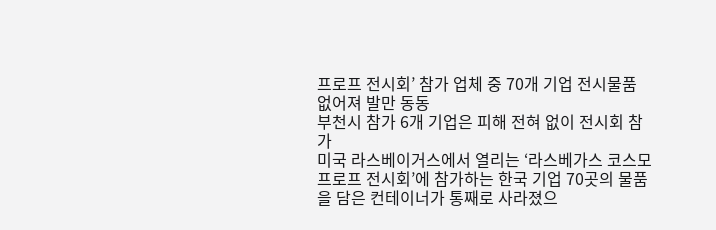프로프 전시회’ 참가 업체 중 70개 기업 전시물품 없어져 발만 동동
부천시 참가 6개 기업은 피해 전혀 없이 전시회 참가
미국 라스베이거스에서 열리는 ‘라스베가스 코스모프로프 전시회’에 참가하는 한국 기업 70곳의 물품을 담은 컨테이너가 통째로 사라졌으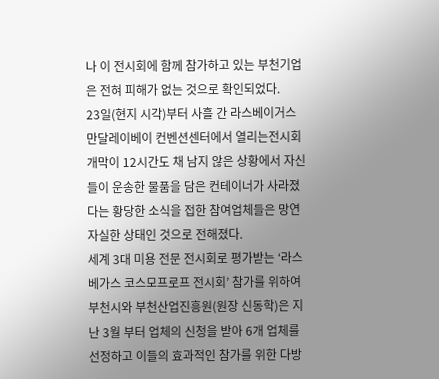나 이 전시회에 함께 참가하고 있는 부천기업은 전혀 피해가 없는 것으로 확인되었다.
23일(현지 시각)부터 사흘 간 라스베이거스 만달레이베이 컨벤션센터에서 열리는전시회 개막이 12시간도 채 남지 않은 상황에서 자신들이 운송한 물품을 담은 컨테이너가 사라졌다는 황당한 소식을 접한 참여업체들은 망연자실한 상태인 것으로 전해졌다.
세계 3대 미용 전문 전시회로 평가받는 ‘라스베가스 코스모프로프 전시회’ 참가를 위하여 부천시와 부천산업진흥원(원장 신동학)은 지난 3월 부터 업체의 신청을 받아 6개 업체를 선정하고 이들의 효과적인 참가를 위한 다방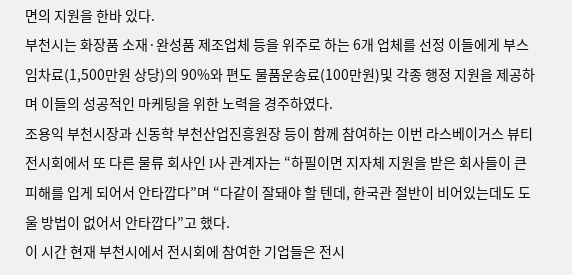면의 지원을 한바 있다.
부천시는 화장품 소재·완성품 제조업체 등을 위주로 하는 6개 업체를 선정 이들에게 부스임차료(1,500만원 상당)의 90%와 편도 물품운송료(100만원)및 각종 행정 지원을 제공하며 이들의 성공적인 마케팅을 위한 노력을 경주하였다.
조용익 부천시장과 신동학 부천산업진흥원장 등이 함께 참여하는 이번 라스베이거스 뷰티 전시회에서 또 다른 물류 회사인 I사 관계자는 “하필이면 지자체 지원을 받은 회사들이 큰 피해를 입게 되어서 안타깝다”며 “다같이 잘돼야 할 텐데, 한국관 절반이 비어있는데도 도울 방법이 없어서 안타깝다”고 했다.
이 시간 현재 부천시에서 전시회에 참여한 기업들은 전시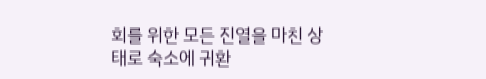회를 위한 모든 진열을 마친 상태로 숙소에 귀환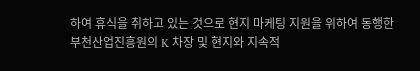하여 휴식을 취하고 있는 것으로 현지 마케팅 지원을 위하여 동행한 부천산업진흥원의 K 차장 및 현지와 지속적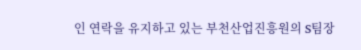인 연락을 유지하고 있는 부천산업진흥원의 S팀장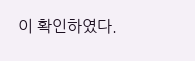이 확인하였다.